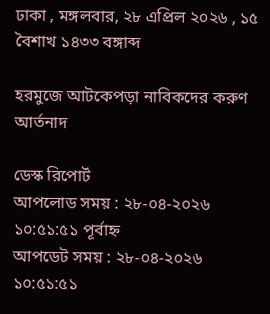ঢাকা , মঙ্গলবার, ২৮ এপ্রিল ২০২৬ , ১৫ বৈশাখ ১৪৩৩ বঙ্গাব্দ

হরমুজে আটকেপড়া নাবিকদের করুণ আর্তনাদ

ডেস্ক রিপোর্ট
আপলোড সময় : ২৮-০৪-২০২৬ ১০:৫১:৫১ পূর্বাহ্ন
আপডেট সময় : ২৮-০৪-২০২৬ ১০:৫১:৫১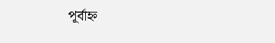পূর্বাহ্ন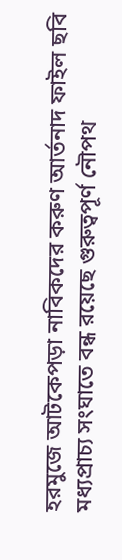হরমুজে আটকেপড়া নাবিকদের করুণ আর্তনাদ ফাইল ছবি
মধ্যপ্রাচ্য সংঘাতে বন্ধ রয়েছে গুরুত্বপূর্ণ নৌপথ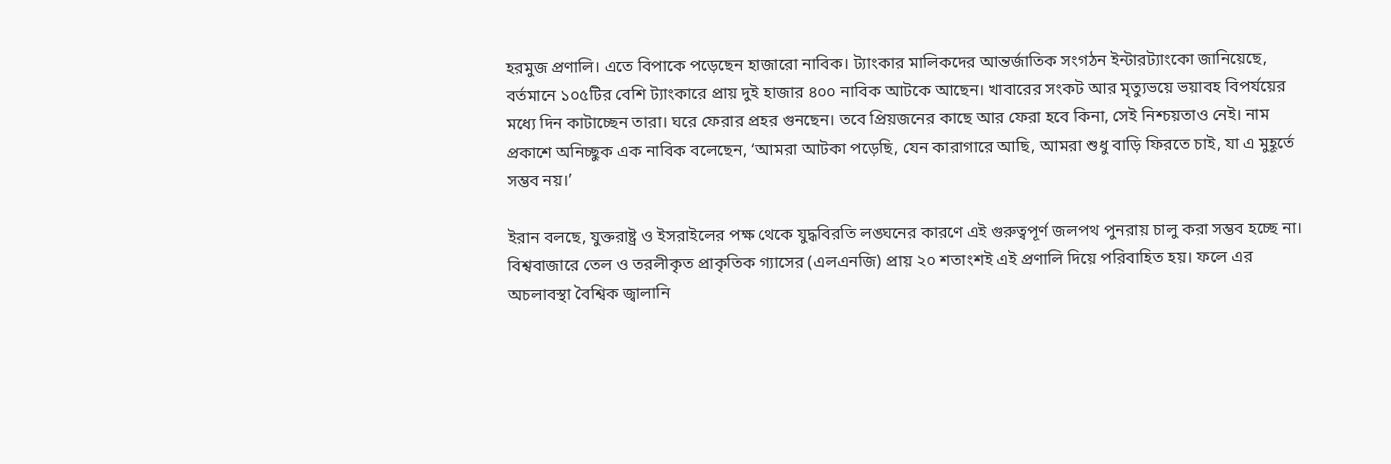হরমুজ প্রণালি। এতে বিপাকে পড়েছেন হাজারো নাবিক। ট্যাংকার মালিকদের আন্তর্জাতিক সংগঠন ইন্টারট্যাংকো জানিয়েছে, বর্তমানে ১০৫টির বেশি ট্যাংকারে প্রায় দুই হাজার ৪০০ নাবিক আটকে আছেন। খাবারের সংকট আর মৃত্যুভয়ে ভয়াবহ বিপর্যয়ের মধ্যে দিন কাটাচ্ছেন তারা। ঘরে ফেরার প্রহর গুনছেন। তবে প্রিয়জনের কাছে আর ফেরা হবে কিনা, সেই নিশ্চয়তাও নেই। নাম প্রকাশে অনিচ্ছুক এক নাবিক বলেছেন, ‘আমরা আটকা পড়েছি, যেন কারাগারে আছি, আমরা শুধু বাড়ি ফিরতে চাই, যা এ মুহূর্তে সম্ভব নয়।’

ইরান বলছে, যুক্তরাষ্ট্র ও ইসরাইলের পক্ষ থেকে যুদ্ধবিরতি লঙ্ঘনের কারণে এই গুরুত্বপূর্ণ জলপথ পুনরায় চালু করা সম্ভব হচ্ছে না। বিশ্ববাজারে তেল ও তরলীকৃত প্রাকৃতিক গ্যাসের (এলএনজি) প্রায় ২০ শতাংশই এই প্রণালি দিয়ে পরিবাহিত হয়। ফলে এর অচলাবস্থা বৈশ্বিক জ্বালানি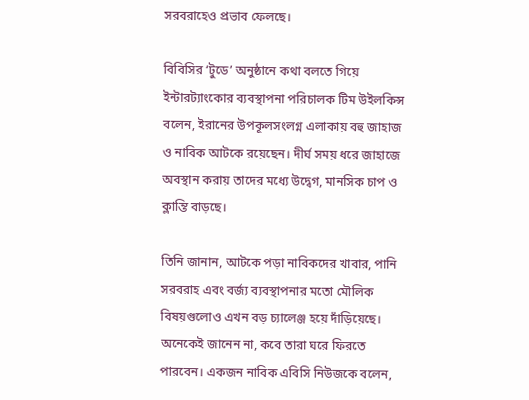সরবরাহেও প্রভাব ফেলছে।

বিবিসির ‘টুডে’ অনুষ্ঠানে কথা বলতে গিয়ে ইন্টারট্যাংকোর ব্যবস্থাপনা পরিচালক টিম উইলকিন্স বলেন, ইরানের উপকূলসংলগ্ন এলাকায় বহু জাহাজ ও নাবিক আটকে রয়েছেন। দীর্ঘ সময় ধরে জাহাজে অবস্থান করায় তাদের মধ্যে উদ্বেগ, মানসিক চাপ ও ক্লান্তি বাড়ছে।

তিনি জানান, আটকে পড়া নাবিকদের খাবার, পানি সরবরাহ এবং বর্জ্য ব্যবস্থাপনার মতো মৌলিক বিষয়গুলোও এখন বড় চ্যালেঞ্জ হয়ে দাঁড়িয়েছে। অনেকেই জানেন না, কবে তারা ঘরে ফিরতে পারবেন। একজন নাবিক এবিসি নিউজকে বলেন,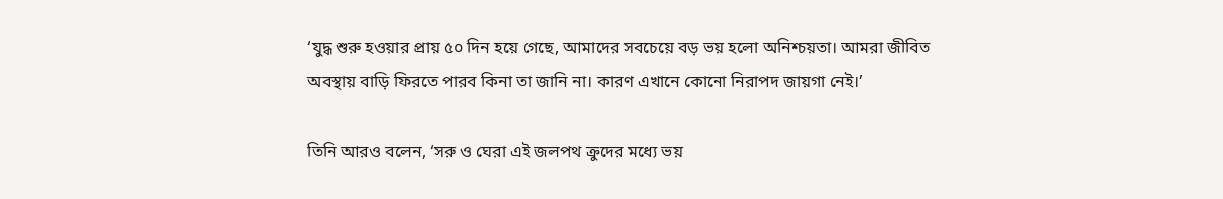‘যুদ্ধ শুরু হওয়ার প্রায় ৫০ দিন হয়ে গেছে, আমাদের সবচেয়ে বড় ভয় হলো অনিশ্চয়তা। আমরা জীবিত অবস্থায় বাড়ি ফিরতে পারব কিনা তা জানি না। কারণ এখানে কোনো নিরাপদ জায়গা নেই।’

তিনি আরও বলেন, ‘সরু ও ঘেরা এই জলপথ ক্রুদের মধ্যে ভয়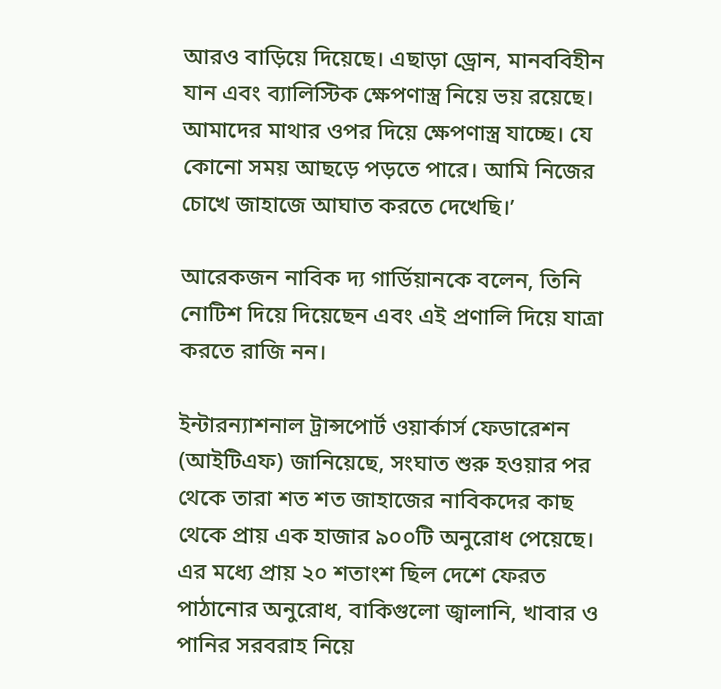আরও বাড়িয়ে দিয়েছে। এছাড়া ড্রোন, মানববিহীন যান এবং ব্যালিস্টিক ক্ষেপণাস্ত্র নিয়ে ভয় রয়েছে। আমাদের মাথার ওপর দিয়ে ক্ষেপণাস্ত্র যাচ্ছে। যে কোনো সময় আছড়ে পড়তে পারে। আমি নিজের চোখে জাহাজে আঘাত করতে দেখেছি।’

আরেকজন নাবিক দ্য গার্ডিয়ানকে বলেন, তিনি নোটিশ দিয়ে দিয়েছেন এবং এই প্রণালি দিয়ে যাত্রা করতে রাজি নন।

ইন্টারন্যাশনাল ট্রান্সপোর্ট ওয়ার্কার্স ফেডারেশন (আইটিএফ) জানিয়েছে, সংঘাত শুরু হওয়ার পর থেকে তারা শত শত জাহাজের নাবিকদের কাছ থেকে প্রায় এক হাজার ৯০০টি অনুরোধ পেয়েছে। এর মধ্যে প্রায় ২০ শতাংশ ছিল দেশে ফেরত পাঠানোর অনুরোধ, বাকিগুলো জ্বালানি, খাবার ও পানির সরবরাহ নিয়ে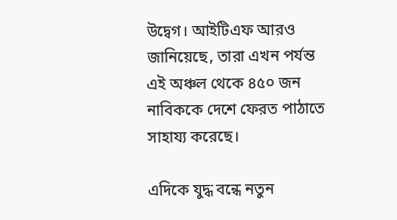উদ্বেগ। আইটিএফ আরও জানিয়েছে, তারা এখন পর্যন্ত এই অঞ্চল থেকে ৪৫০ জন নাবিককে দেশে ফেরত পাঠাতে সাহায্য করেছে।

এদিকে যুদ্ধ বন্ধে নতুন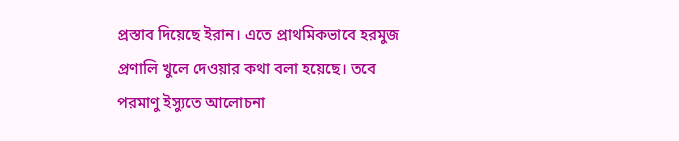প্রস্তাব দিয়েছে ইরান। এতে প্রাথমিকভাবে হরমুজ প্রণালি খুলে দেওয়ার কথা বলা হয়েছে। তবে পরমাণু ইস্যুতে আলোচনা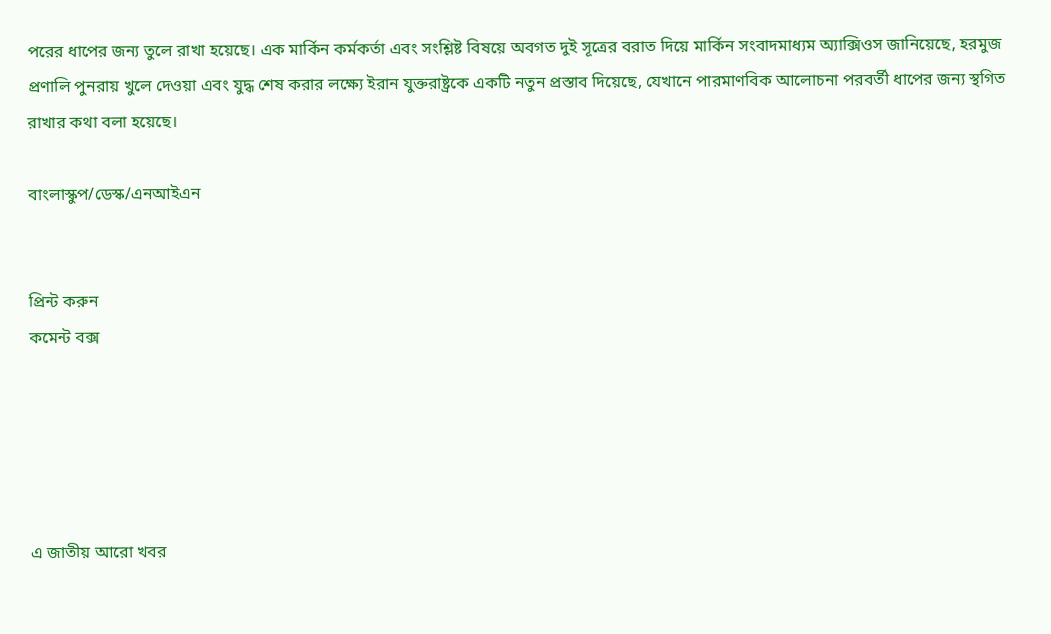পরের ধাপের জন্য তুলে রাখা হয়েছে। এক মার্কিন কর্মকর্তা এবং সংশ্লিষ্ট বিষয়ে অবগত দুই সূত্রের বরাত দিয়ে মার্কিন সংবাদমাধ্যম অ্যাক্সিওস জানিয়েছে, হরমুজ প্রণালি পুনরায় খুলে দেওয়া এবং যুদ্ধ শেষ করার লক্ষ্যে ইরান যুক্তরাষ্ট্রকে একটি নতুন প্রস্তাব দিয়েছে, যেখানে পারমাণবিক আলোচনা পরবর্তী ধাপের জন্য স্থগিত রাখার কথা বলা হয়েছে।

বাংলাস্কুপ/ডেস্ক/এনআইএন


প্রিন্ট করুন
কমেন্ট বক্স





এ জাতীয় আরো খবর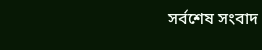সর্বশেষ সংবাদ